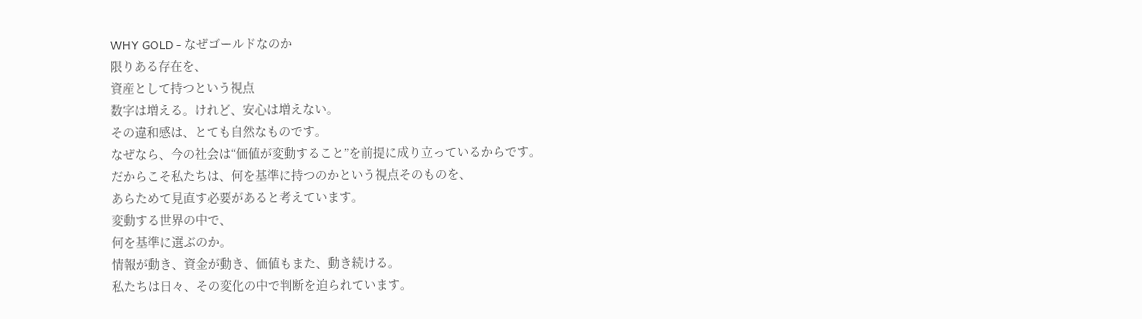WHY GOLD - なぜゴールドなのか
限りある存在を、
資産として持つという視点
数字は増える。けれど、安心は増えない。
その違和感は、とても自然なものです。
なぜなら、今の社会は“価値が変動すること”を前提に成り立っているからです。
だからこそ私たちは、何を基準に持つのかという視点そのものを、
あらためて見直す必要があると考えています。
変動する世界の中で、
何を基準に選ぶのか。
情報が動き、資金が動き、価値もまた、動き続ける。
私たちは日々、その変化の中で判断を迫られています。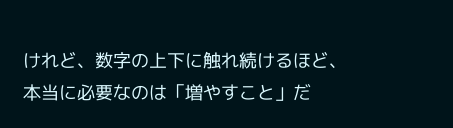けれど、数字の上下に触れ続けるほど、
本当に必要なのは「増やすこと」だ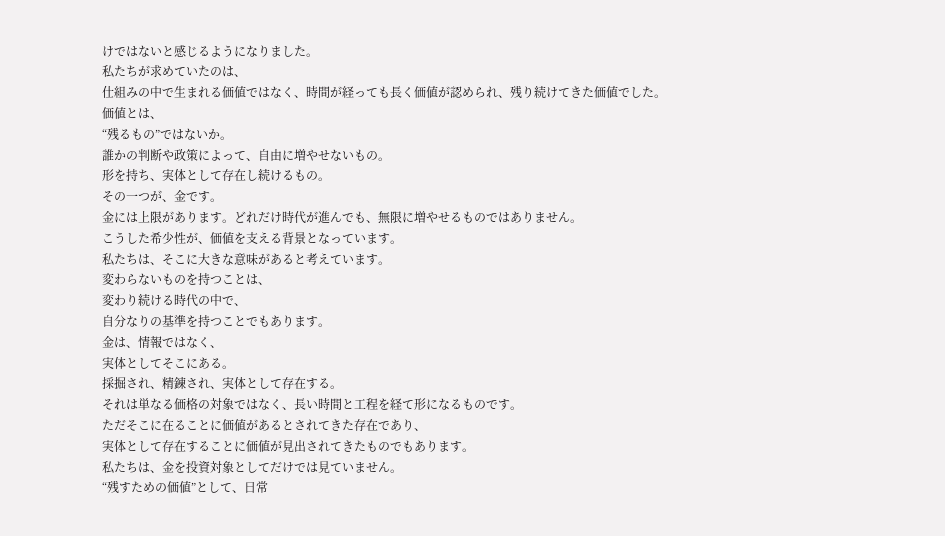けではないと感じるようになりました。
私たちが求めていたのは、
仕組みの中で生まれる価値ではなく、時間が経っても長く価値が認められ、残り続けてきた価値でした。
価値とは、
“残るもの”ではないか。
誰かの判断や政策によって、自由に増やせないもの。
形を持ち、実体として存在し続けるもの。
その一つが、金です。
金には上限があります。どれだけ時代が進んでも、無限に増やせるものではありません。
こうした希少性が、価値を支える背景となっています。
私たちは、そこに大きな意味があると考えています。
変わらないものを持つことは、
変わり続ける時代の中で、
自分なりの基準を持つことでもあります。
金は、情報ではなく、
実体としてそこにある。
採掘され、精錬され、実体として存在する。
それは単なる価格の対象ではなく、長い時間と工程を経て形になるものです。
ただそこに在ることに価値があるとされてきた存在であり、
実体として存在することに価値が見出されてきたものでもあります。
私たちは、金を投資対象としてだけでは見ていません。
“残すための価値”として、日常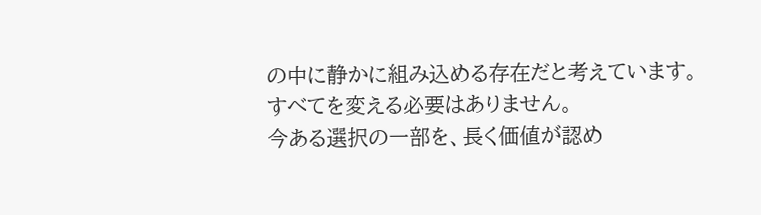の中に静かに組み込める存在だと考えています。
すべてを変える必要はありません。
今ある選択の一部を、長く価値が認め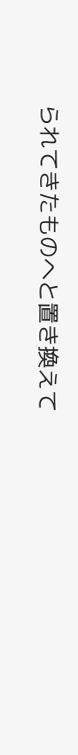られてきたものへと置き換えて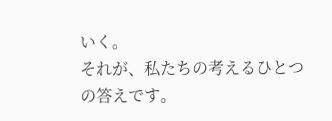いく。
それが、私たちの考えるひとつの答えです。